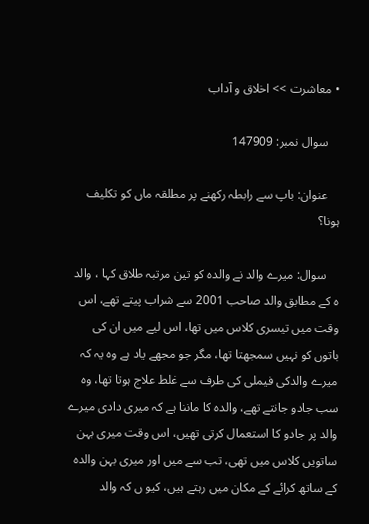• معاشرت >> اخلاق و آداب

    سوال نمبر: 147909

    عنوان: باپ سے رابطہ ركھنے پر مطلقہ ماں كو تكلیف ہونا؟

    سوال: میرے والد نے والدہ کو تین مرتبہ طلاق کہا ، والد ہ کے مطابق والد صاحب 2001 سے شراب پیتے تھے، اس وقت میں تیسری کلاس میں تھا، اس لیے میں ان کی باتوں کو نہیں سمجھتا تھا، مگر جو مجھے یاد ہے وہ یہ کہ میرے والدکی فیملی کی طرف سے غلط علاج ہوتا تھا، وہ سب جادو جانتے تھے، والدہ کا ماننا ہے کہ میری دادی میرے والد پر جادو کا استعمال کرتی تھیں، اس وقت میری بہن ساتویں کلاس میں تھی، تب سے میں اور میری بہن والدہ کے ساتھ کرائے کے مکان میں رہتے ہیں، کیو ں کہ والد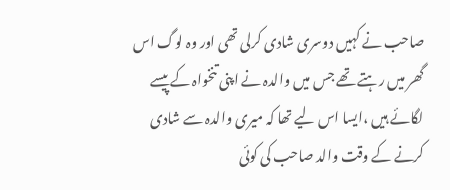صاحب نے کہیں دوسری شادی کرلی تھی اور وہ لوگ اس گھر میں رہتے تھے جس میں والدہ نے اپنی تنخواہ کے پیسے لگائے ہیں ،ایسا اس لیے تھا کہ میری والدہ سے شادی کرنے کے وقت والد صاحب کی کوئی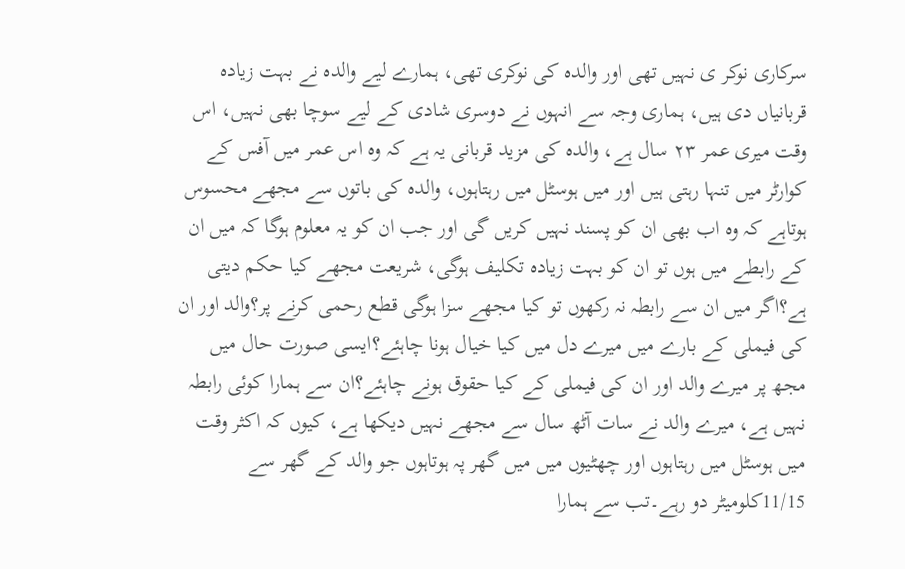سرکاری نوکر ی نہیں تھی اور والدہ کی نوکری تھی، ہمارے لیے والدہ نے بہت زیادہ قربانیاں دی ہیں، ہماری وجہ سے انہوں نے دوسری شادی کے لیے سوچا بھی نہیں، اس وقت میری عمر ۲۳ سال ہے، والدہ کی مزید قربانی یہ ہے کہ وہ اس عمر میں آفس کے کوارٹر میں تنہا رہتی ہیں اور میں ہوسٹل میں رہتاہوں، والدہ کی باتوں سے مجھے محسوس ہوتاہے کہ وہ اب بھی ان کو پسند نہیں کریں گی اور جب ان کو یہ معلوم ہوگا کہ میں ان کے رابطے میں ہوں تو ان کو بہت زیادہ تکلیف ہوگی، شریعت مجھے کیا حکم دیتی ہے؟اگر میں ان سے رابطہ نہ رکھوں تو کیا مجھے سزا ہوگی قطع رحمی کرنے پر؟والد اور ان کی فیملی کے بارے میں میرے دل میں کیا خیال ہونا چاہئے؟ایسی صورت حال میں مجھ پر میرے والد اور ان کی فیملی کے کیا حقوق ہونے چاہئے؟ان سے ہمارا کوئی رابطہ نہیں ہے، میرے والد نے سات آٹھ سال سے مجھے نہیں دیکھا ہے، کیوں کہ اکثر وقت میں ہوسٹل میں رہتاہوں اور چھٹیوں میں میں گھر پہ ہوتاہوں جو والد کے گھر سے 11/15کلومیٹر دو رہے۔تب سے ہمارا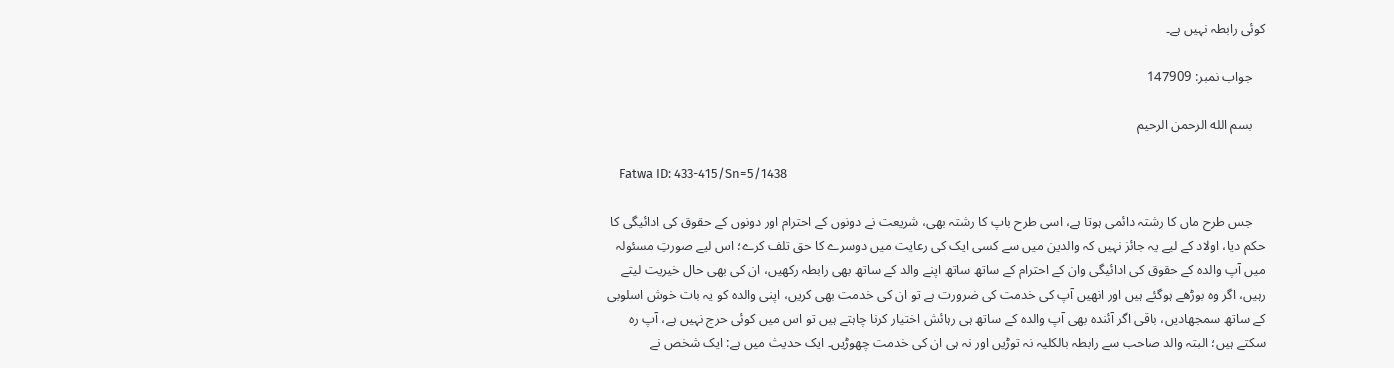کوئی رابطہ نہیں ہے۔

    جواب نمبر: 147909

    بسم الله الرحمن الرحيم

    Fatwa ID: 433-415/Sn=5/1438

    جس طرح ماں کا رشتہ دائمی ہوتا ہے، اسی طرح باپ کا رشتہ بھی، شریعت نے دونوں کے احترام اور دونوں کے حقوق کی ادائیگی کا حکم دیا، اولاد کے لیے یہ جائز نہیں کہ والدین میں سے کسی ایک کی رعایت میں دوسرے کا حق تلف کرے؛ اس لیے صورتِ مسئولہ میں آپ والدہ کے حقوق کی ادائیگی وان کے احترام کے ساتھ ساتھ اپنے والد کے ساتھ بھی رابطہ رکھیں، ان کی بھی حال خیریت لیتے رہیں، اگر وہ بوڑھے ہوگئے ہیں اور انھیں آپ کی خدمت کی ضرورت ہے تو ان کی خدمت بھی کریں، اپنی والدہ کو یہ بات خوش اسلوبی کے ساتھ سمجھادیں، باقی اگر آئندہ بھی آپ والدہ کے ساتھ ہی رہائش اختیار کرنا چاہتے ہیں تو اس میں کوئی حرج نہیں ہے، آپ رہ سکتے ہیں؛ البتہ والد صاحب سے رابطہ بالکلیہ نہ توڑیں اور نہ ہی ان کی خدمت چھوڑیں۔ ایک حدیث میں ہے: ایک شخص نے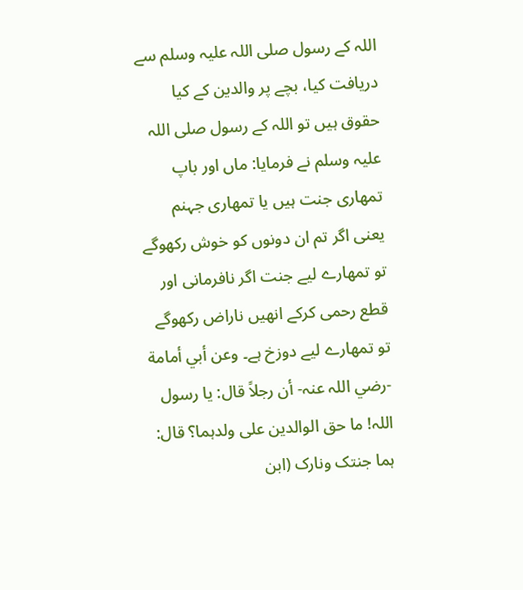اللہ کے رسول صلی اللہ علیہ وسلم سے دریافت کیا، بچے پر والدین کے کیا حقوق ہیں تو اللہ کے رسول صلی اللہ علیہ وسلم نے فرمایا: ماں اور باپ تمھاری جنت ہیں یا تمھاری جہنم یعنی اگر تم ان دونوں کو خوش رکھوگے تو تمھارے لیے جنت اگر نافرمانی اور قطع رحمی کرکے انھیں ناراض رکھوگے تو تمھارے لیے دوزخ ہے۔ وعن أبي أمامة -رضي اللہ عنہ- أن رجلاً قال: یا رسول اللہ! ما حق الوالدین علی ولدہما؟ قال: ہما جنتک ونارک (ابن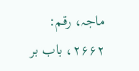ماجہ، رقم: ۲۶۶۲، باب بر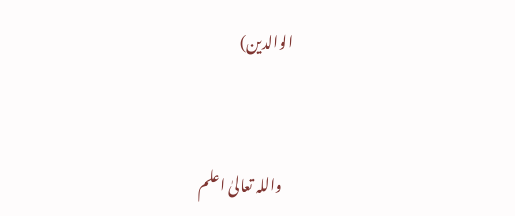الوالدین)


    واللہ تعالیٰ اعلم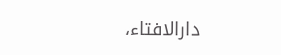دارالافتاء،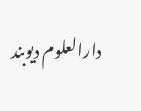دارالعلوم دیوبند